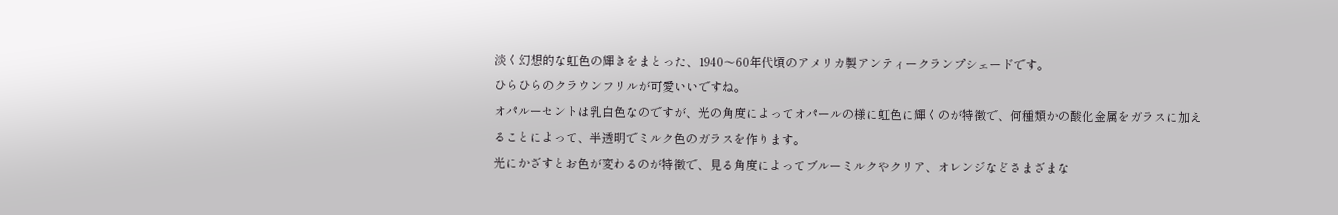淡く幻想的な虹色の輝きをまとった、1940〜60年代頃のアメリカ製アンティークランプシェードです。
ひらひらのクラウンフリルが可愛いいですね。
オパルーセントは乳白色なのですが、光の角度によってオパールの様に虹色に輝くのが特徴で、何種類かの酸化金属をガラスに加えることによって、半透明でミルク色のガラスを作ります。
光にかざすとお色が変わるのが特徴で、見る角度によってブルーミルクやクリア、オレンジなどさまざまな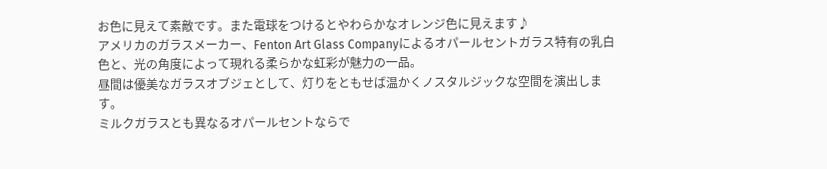お色に見えて素敵です。また電球をつけるとやわらかなオレンジ色に見えます♪
アメリカのガラスメーカー、Fenton Art Glass Companyによるオパールセントガラス特有の乳白色と、光の角度によって現れる柔らかな虹彩が魅力の一品。
昼間は優美なガラスオブジェとして、灯りをともせば温かくノスタルジックな空間を演出します。
ミルクガラスとも異なるオパールセントならで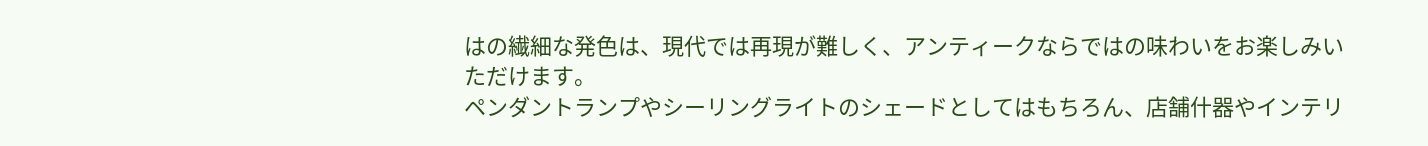はの繊細な発色は、現代では再現が難しく、アンティークならではの味わいをお楽しみいただけます。
ペンダントランプやシーリングライトのシェードとしてはもちろん、店舗什器やインテリ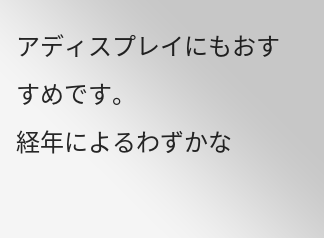アディスプレイにもおすすめです。
経年によるわずかな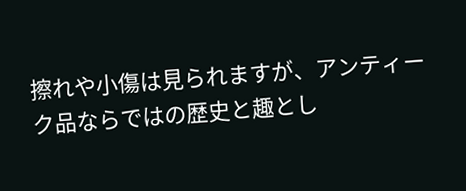擦れや小傷は見られますが、アンティーク品ならではの歴史と趣とし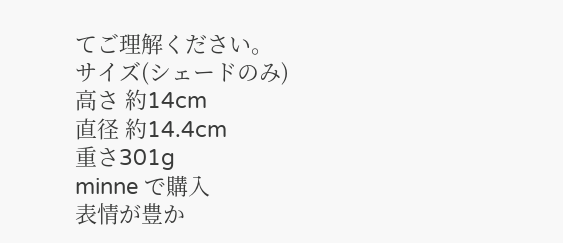てご理解ください。
サイズ(シェードのみ)
高さ 約14cm
直径 約14.4cm
重さ301g
minne で購入
表情が豊か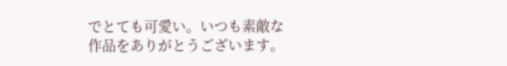でとても可愛い。いつも素敵な作品をありがとうございます。